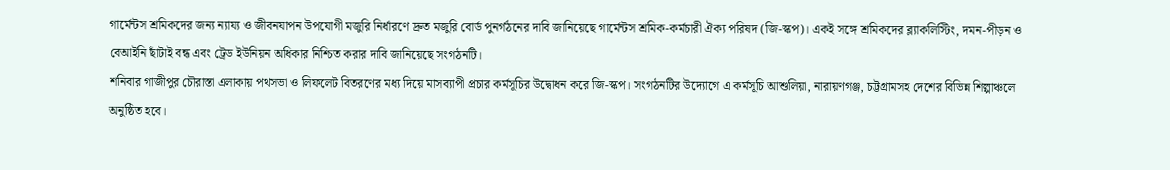গার্মেন্টস শ্রমিকদের জন্য ন্যায্য ও জীবনযাপন উপযোগী মজুরি নির্ধারণে দ্রুত মজুরি বোর্ড পুনর্গঠনের দাবি জানিয়েছে গার্মেন্টস শ্রমিক-কর্মচারী ঐক্য পরিষদ (জি-স্কপ)। একই সঙ্গে শ্রমিকদের ব্ল্যাকলিস্টিং, দমন-পীড়ন ও বেআইনি ছাঁটাই বন্ধ এবং ট্রেড ইউনিয়ন অধিকার নিশ্চিত করার দাবি জানিয়েছে সংগঠনটি।
শনিবার গাজীপুর চৌরাস্তা এলাকায় পথসভা ও লিফলেট বিতরণের মধ্য দিয়ে মাসব্যাপী প্রচার কর্মসূচির উদ্বোধন করে জি-স্কপ। সংগঠনটির উদ্যোগে এ কর্মসূচি আশুলিয়া, নারায়ণগঞ্জ, চট্টগ্রামসহ দেশের বিভিন্ন শিল্পাঞ্চলে অনুষ্ঠিত হবে।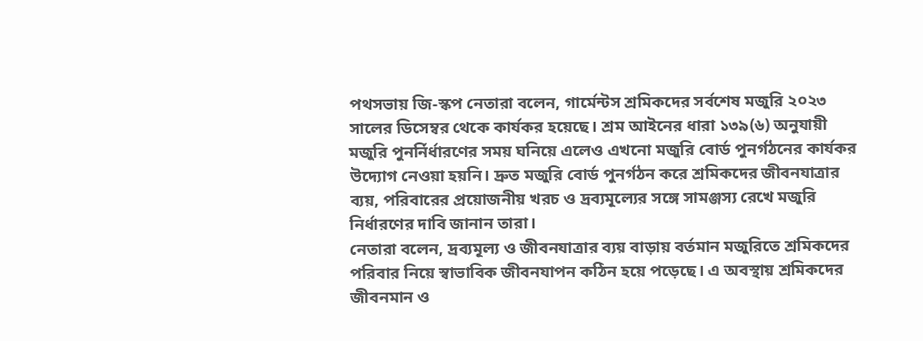পথসভায় জি-স্কপ নেতারা বলেন, গার্মেন্টস শ্রমিকদের সর্বশেষ মজুরি ২০২৩ সালের ডিসেম্বর থেকে কার্যকর হয়েছে। শ্রম আইনের ধারা ১৩৯(৬) অনুযায়ী মজুরি পুনর্নির্ধারণের সময় ঘনিয়ে এলেও এখনো মজুরি বোর্ড পুনর্গঠনের কার্যকর উদ্যোগ নেওয়া হয়নি। দ্রুত মজুরি বোর্ড পুনর্গঠন করে শ্রমিকদের জীবনযাত্রার ব্যয়, পরিবারের প্রয়োজনীয় খরচ ও দ্রব্যমূল্যের সঙ্গে সামঞ্জস্য রেখে মজুরি নির্ধারণের দাবি জানান তারা।
নেতারা বলেন, দ্রব্যমূল্য ও জীবনযাত্রার ব্যয় বাড়ায় বর্তমান মজুরিতে শ্রমিকদের পরিবার নিয়ে স্বাভাবিক জীবনযাপন কঠিন হয়ে পড়েছে। এ অবস্থায় শ্রমিকদের জীবনমান ও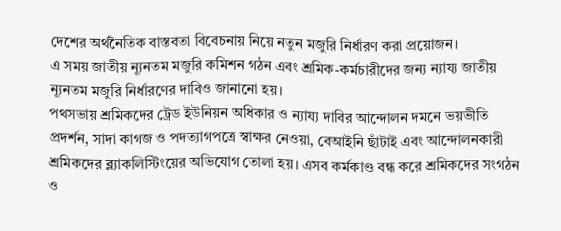দেশের অর্থনৈতিক বাস্তবতা বিবেচনায় নিয়ে নতুন মজুরি নির্ধারণ করা প্রয়োজন।
এ সময় জাতীয় ন্যূনতম মজুরি কমিশন গঠন এবং শ্রমিক-কর্মচারীদের জন্য ন্যায্য জাতীয় ন্যূনতম মজুরি নির্ধারণের দাবিও জানানো হয়।
পথসভায় শ্রমিকদের ট্রেড ইউনিয়ন অধিকার ও ন্যায্য দাবির আন্দোলন দমনে ভয়ভীতি প্রদর্শন, সাদা কাগজ ও পদত্যাগপত্রে স্বাক্ষর নেওয়া, বেআইনি ছাঁটাই এবং আন্দোলনকারী শ্রমিকদের ব্ল্যাকলিস্টিংয়ের অভিযোগ তোলা হয়। এসব কর্মকাণ্ড বন্ধ করে শ্রমিকদের সংগঠন ও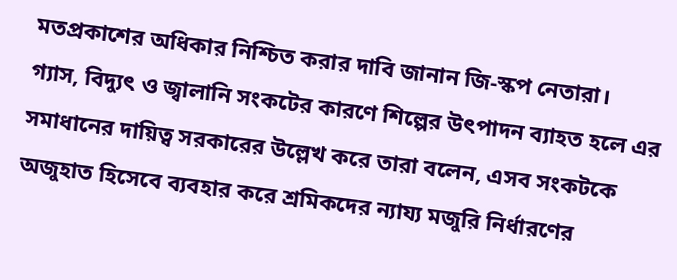মতপ্রকাশের অধিকার নিশ্চিত করার দাবি জানান জি-স্কপ নেতারা।
গ্যাস, বিদ্যুৎ ও জ্বালানি সংকটের কারণে শিল্পের উৎপাদন ব্যাহত হলে এর সমাধানের দায়িত্ব সরকারের উল্লেখ করে তারা বলেন, এসব সংকটকে অজুহাত হিসেবে ব্যবহার করে শ্রমিকদের ন্যায্য মজুরি নির্ধারণের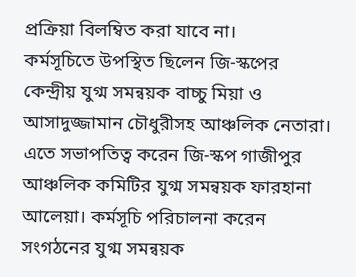প্রক্রিয়া বিলম্বিত করা যাবে না।
কর্মসূচিতে উপস্থিত ছিলেন জি-স্কপের কেন্দ্রীয় যুগ্ম সমন্বয়ক বাচ্চু মিয়া ও আসাদুজ্জামান চৌধুরীসহ আঞ্চলিক নেতারা। এতে সভাপতিত্ব করেন জি-স্কপ গাজীপুর আঞ্চলিক কমিটির যুগ্ম সমন্বয়ক ফারহানা আলেয়া। কর্মসূচি পরিচালনা করেন সংগঠনের যুগ্ম সমন্বয়ক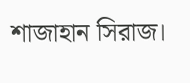শাজাহান সিরাজ।